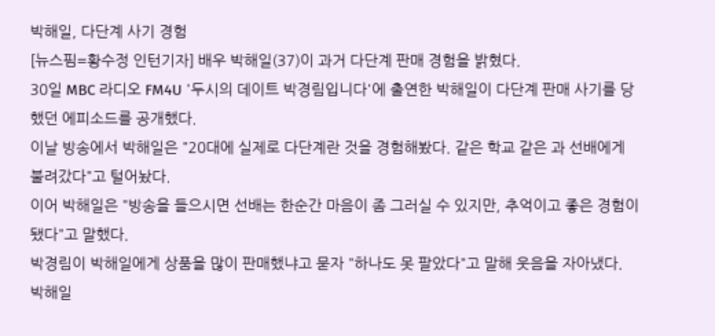박해일, 다단계 사기 경험
[뉴스핌=황수정 인턴기자] 배우 박해일(37)이 과거 다단계 판매 경험을 밝혔다.
30일 MBC 라디오 FM4U '두시의 데이트 박경림입니다'에 출연한 박해일이 다단계 판매 사기를 당했던 에피소드를 공개했다.
이날 방송에서 박해일은 "20대에 실제로 다단계란 것을 경험해봤다. 같은 학교 같은 과 선배에게 불려갔다"고 털어놨다.
이어 박해일은 "방송을 들으시면 선배는 한순간 마음이 좀 그러실 수 있지만, 추억이고 좋은 경험이 됐다"고 말했다.
박경림이 박해일에게 상품을 많이 판매했냐고 묻자 "하나도 못 팔았다"고 말해 웃음을 자아냈다.
박해일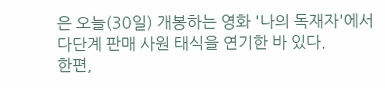은 오늘(30일) 개봉하는 영화 '나의 독재자'에서 다단계 판매 사원 태식을 연기한 바 있다.
한편,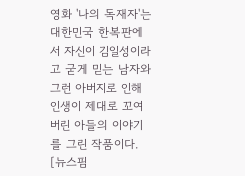영화 '나의 독재자'는 대한민국 한복판에서 자신이 김일성이라고 굳게 믿는 남자와 그런 아버지로 인해 인생이 제대로 꼬여버린 아들의 이야기를 그린 작품이다.
[뉴스핌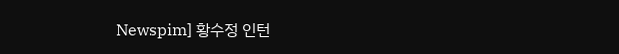Newspim] 황수정 인턴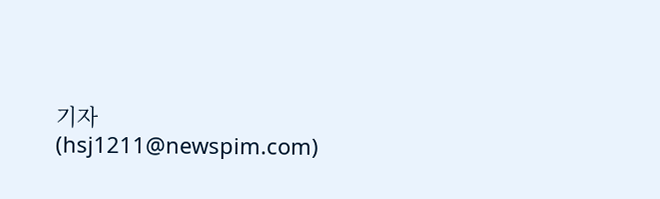기자(hsj1211@newspim.com)